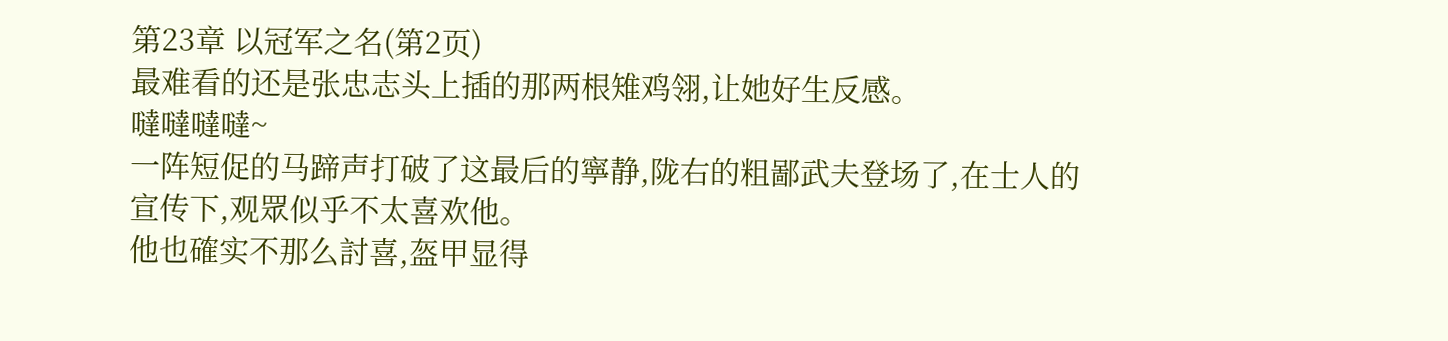第23章 以冠军之名(第2页)
最难看的还是张忠志头上插的那两根雉鸡翎,让她好生反感。
噠噠噠噠~
一阵短促的马蹄声打破了这最后的寧静,陇右的粗鄙武夫登场了,在士人的宣传下,观眾似乎不太喜欢他。
他也確实不那么討喜,盔甲显得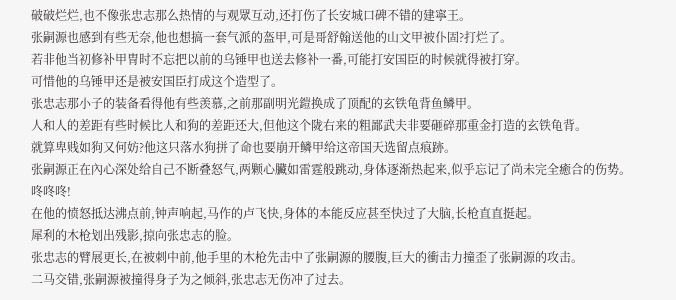破破烂烂,也不像张忠志那么热情的与观眾互动,还打伤了长安城口碑不错的建寧王。
张嗣源也感到有些无奈,他也想搞一套气派的盔甲,可是哥舒翰送他的山文甲被仆固?打烂了。
若非他当初修补甲冑时不忘把以前的乌锤甲也送去修补一番,可能打安国臣的时候就得被打穿。
可惜他的乌锤甲还是被安国臣打成这个造型了。
张忠志那小子的装备看得他有些羡慕,之前那副明光鎧换成了顶配的玄铁龟背鱼鳞甲。
人和人的差距有些时候比人和狗的差距还大,但他这个陇右来的粗鄙武夫非要砸碎那重金打造的玄铁龟背。
就算卑贱如狗又何妨?他这只落水狗拼了命也要崩开鳞甲给这帝国天选留点痕跡。
张嗣源正在內心深处给自己不断叠怒气,两颗心臟如雷霆般跳动,身体逐渐热起来,似乎忘记了尚未完全癒合的伤势。
咚咚咚!
在他的愤怒抵达沸点前,钟声响起,马作的卢飞快,身体的本能反应甚至快过了大脑,长枪直直挺起。
犀利的木枪划出残影,掠向张忠志的脸。
张忠志的臂展更长,在被刺中前,他手里的木枪先击中了张嗣源的腰腹,巨大的衝击力撞歪了张嗣源的攻击。
二马交错,张嗣源被撞得身子为之倾斜,张忠志无伤冲了过去。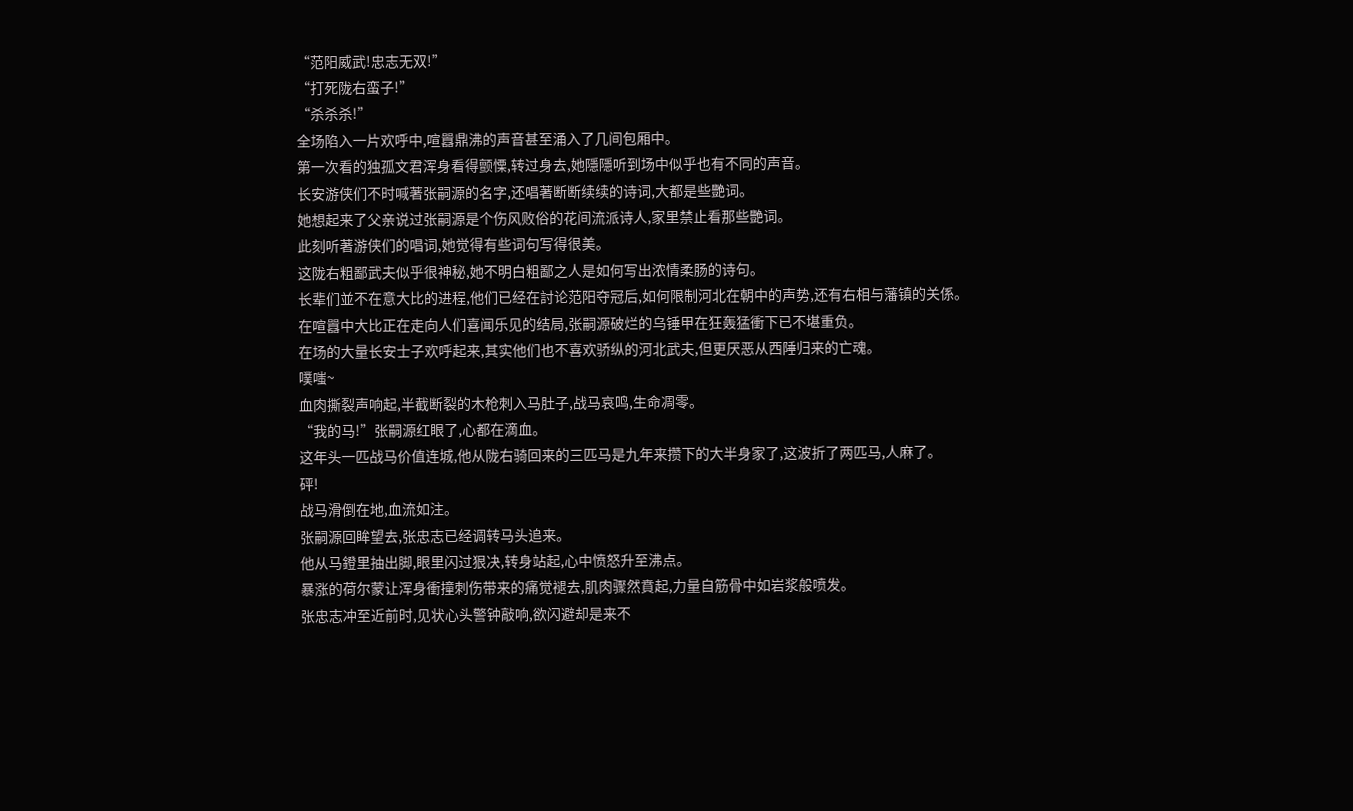“范阳威武!忠志无双!”
“打死陇右蛮子!”
“杀杀杀!”
全场陷入一片欢呼中,喧囂鼎沸的声音甚至涌入了几间包厢中。
第一次看的独孤文君浑身看得颤慄,转过身去,她隱隱听到场中似乎也有不同的声音。
长安游侠们不时喊著张嗣源的名字,还唱著断断续续的诗词,大都是些艷词。
她想起来了父亲说过张嗣源是个伤风败俗的花间流派诗人,家里禁止看那些艷词。
此刻听著游侠们的唱词,她觉得有些词句写得很美。
这陇右粗鄙武夫似乎很神秘,她不明白粗鄙之人是如何写出浓情柔肠的诗句。
长辈们並不在意大比的进程,他们已经在討论范阳夺冠后,如何限制河北在朝中的声势,还有右相与藩镇的关係。
在喧囂中大比正在走向人们喜闻乐见的结局,张嗣源破烂的乌锤甲在狂轰猛衝下已不堪重负。
在场的大量长安士子欢呼起来,其实他们也不喜欢骄纵的河北武夫,但更厌恶从西陲归来的亡魂。
噗嗤~
血肉撕裂声响起,半截断裂的木枪刺入马肚子,战马哀鸣,生命凋零。
“我的马!”张嗣源红眼了,心都在滴血。
这年头一匹战马价值连城,他从陇右骑回来的三匹马是九年来攒下的大半身家了,这波折了两匹马,人麻了。
砰!
战马滑倒在地,血流如注。
张嗣源回眸望去,张忠志已经调转马头追来。
他从马鐙里抽出脚,眼里闪过狠决,转身站起,心中愤怒升至沸点。
暴涨的荷尔蒙让浑身衝撞刺伤带来的痛觉褪去,肌肉骤然賁起,力量自筋骨中如岩浆般喷发。
张忠志冲至近前时,见状心头警钟敲响,欲闪避却是来不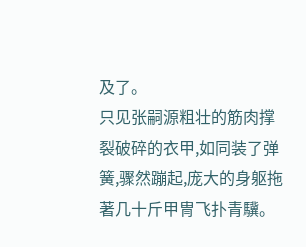及了。
只见张嗣源粗壮的筋肉撑裂破碎的衣甲,如同装了弹簧,骤然蹦起,庞大的身躯拖著几十斤甲冑飞扑青驥。